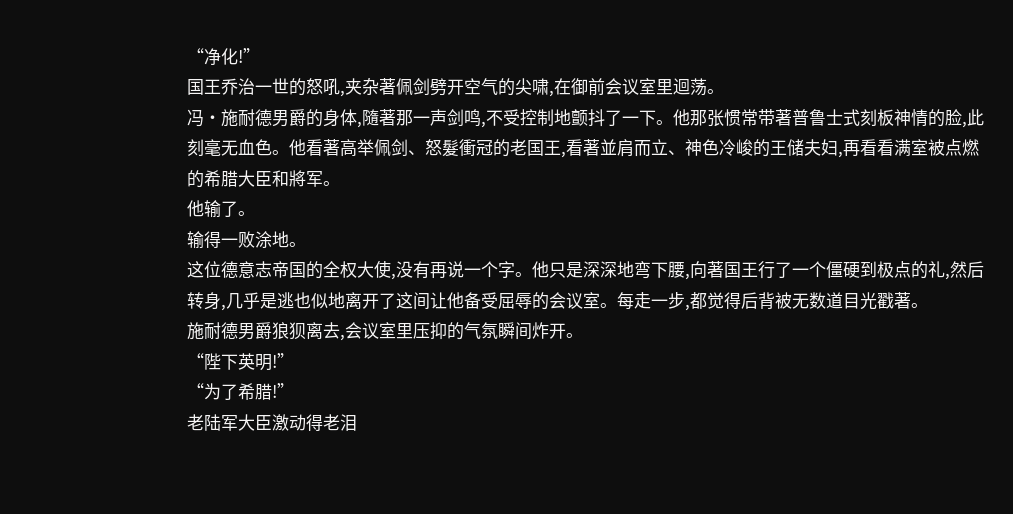“净化!”
国王乔治一世的怒吼,夹杂著佩剑劈开空气的尖啸,在御前会议室里迴荡。
冯·施耐德男爵的身体,隨著那一声剑鸣,不受控制地颤抖了一下。他那张惯常带著普鲁士式刻板神情的脸,此刻毫无血色。他看著高举佩剑、怒髮衝冠的老国王,看著並肩而立、神色冷峻的王储夫妇,再看看满室被点燃的希腊大臣和將军。
他输了。
输得一败涂地。
这位德意志帝国的全权大使,没有再说一个字。他只是深深地弯下腰,向著国王行了一个僵硬到极点的礼,然后转身,几乎是逃也似地离开了这间让他备受屈辱的会议室。每走一步,都觉得后背被无数道目光戳著。
施耐德男爵狼狈离去,会议室里压抑的气氛瞬间炸开。
“陛下英明!”
“为了希腊!”
老陆军大臣激动得老泪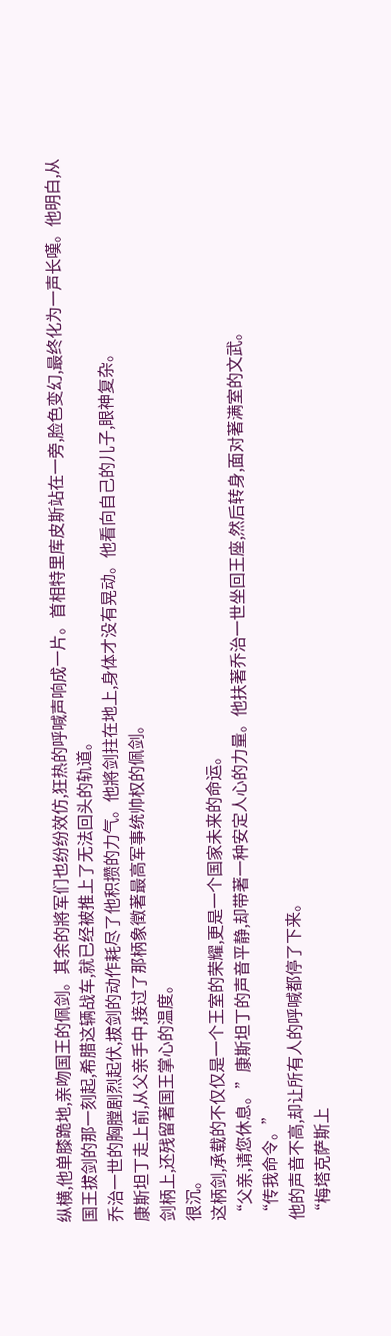纵横,他单膝跪地,亲吻国王的佩剑。其余的將军们也纷纷效仿,狂热的呼喊声响成一片。首相特里库皮斯站在一旁,脸色变幻,最终化为一声长嘆。他明白,从国王拔剑的那一刻起,希腊这辆战车,就已经被推上了无法回头的轨道。
乔治一世的胸膛剧烈起伏,拔剑的动作耗尽了他积攒的力气。他將剑拄在地上,身体才没有晃动。他看向自己的儿子,眼神复杂。
康斯坦丁走上前,从父亲手中,接过了那柄象徵著最高军事统帅权的佩剑。
剑柄上,还残留著国王掌心的温度。
很沉。
这柄剑,承载的不仅仅是一个王室的荣耀,更是一个国家未来的命运。
“父亲,请您休息。”康斯坦丁的声音平静,却带著一种安定人心的力量。他扶著乔治一世坐回王座,然后转身,面对著满室的文武。
“传我命令。”
他的声音不高,却让所有人的呼喊都停了下来。
“梅塔克萨斯上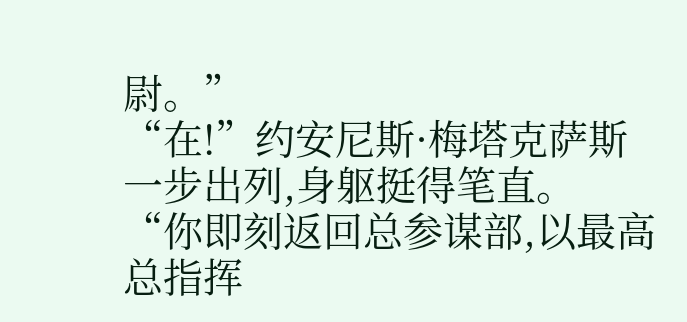尉。”
“在!”约安尼斯·梅塔克萨斯一步出列,身躯挺得笔直。
“你即刻返回总参谋部,以最高总指挥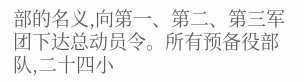部的名义,向第一、第二、第三军团下达总动员令。所有预备役部队,二十四小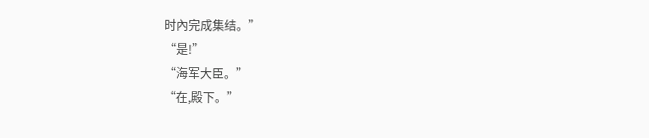时內完成集结。”
“是!”
“海军大臣。”
“在,殿下。”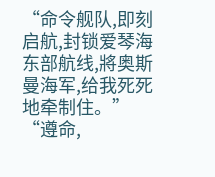“命令舰队,即刻启航,封锁爱琴海东部航线,將奥斯曼海军,给我死死地牵制住。”
“遵命,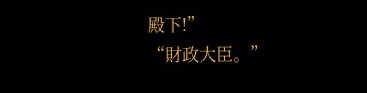殿下!”
“財政大臣。”